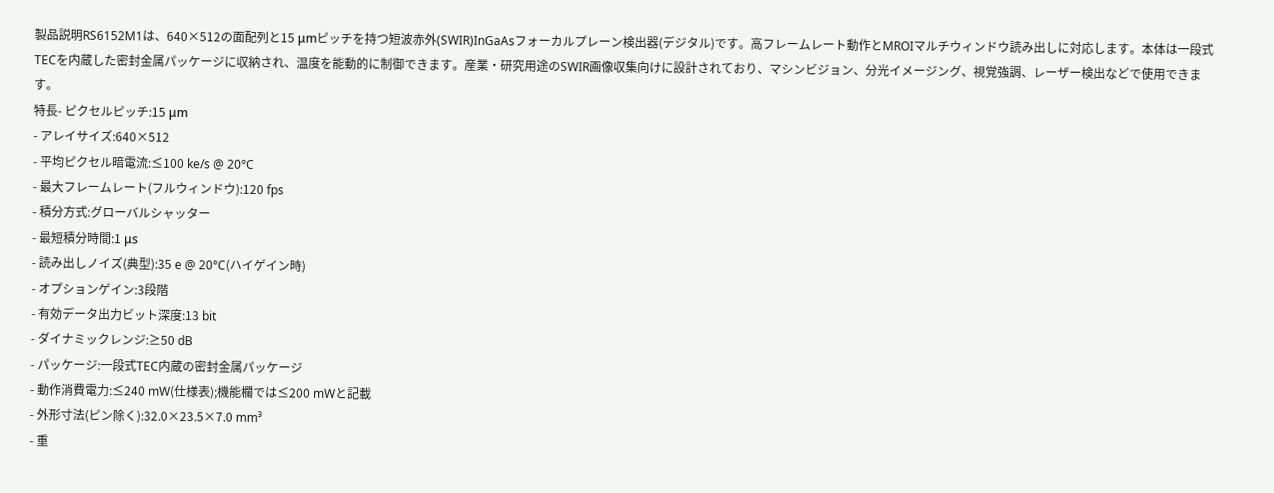製品説明RS6152M1は、640×512の面配列と15 μmピッチを持つ短波赤外(SWIR)InGaAsフォーカルプレーン検出器(デジタル)です。高フレームレート動作とMROIマルチウィンドウ読み出しに対応します。本体は一段式TECを内蔵した密封金属パッケージに収納され、温度を能動的に制御できます。産業・研究用途のSWIR画像収集向けに設計されており、マシンビジョン、分光イメージング、視覚強調、レーザー検出などで使用できます。
特長- ピクセルピッチ:15 μm
- アレイサイズ:640×512
- 平均ピクセル暗電流:≤100 ke/s @ 20°C
- 最大フレームレート(フルウィンドウ):120 fps
- 積分方式:グローバルシャッター
- 最短積分時間:1 μs
- 読み出しノイズ(典型):35 e @ 20°C(ハイゲイン時)
- オプションゲイン:3段階
- 有効データ出力ビット深度:13 bit
- ダイナミックレンジ:≥50 dB
- パッケージ:一段式TEC内蔵の密封金属パッケージ
- 動作消費電力:≤240 mW(仕様表);機能欄では≤200 mWと記載
- 外形寸法(ピン除く):32.0×23.5×7.0 mm³
- 重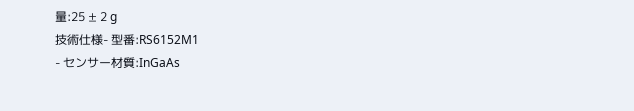量:25 ± 2 g
技術仕様- 型番:RS6152M1
- センサー材質:InGaAs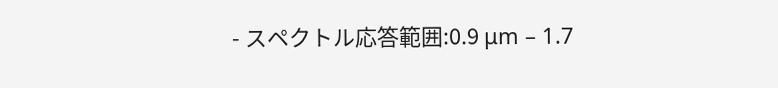- スペクトル応答範囲:0.9 μm – 1.7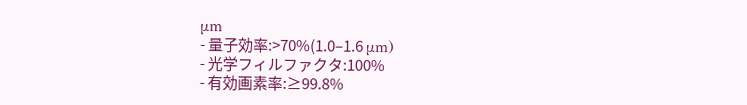μm
- 量子効率:>70%(1.0–1.6 μm)
- 光学フィルファクタ:100%
- 有効画素率:≥99.8%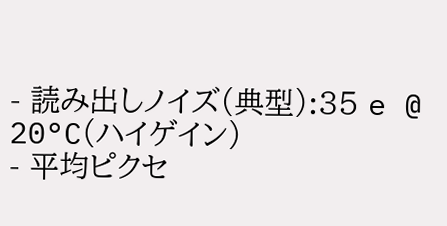- 読み出しノイズ(典型):35 e @ 20°C(ハイゲイン)
- 平均ピクセ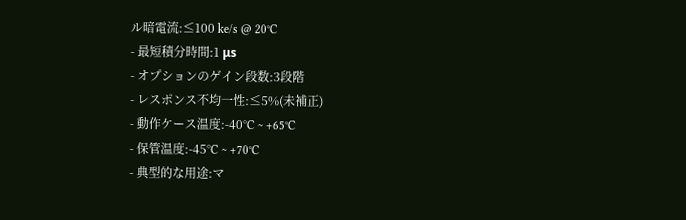ル暗電流:≤100 ke/s @ 20°C
- 最短積分時間:1 μs
- オプションのゲイン段数:3段階
- レスポンス不均一性:≤5%(未補正)
- 動作ケース温度:-40°C ~ +65°C
- 保管温度:-45°C ~ +70°C
- 典型的な用途:マ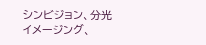シンビジョン、分光イメージング、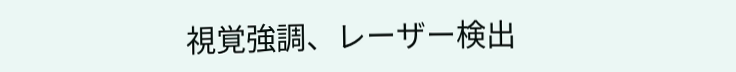視覚強調、レーザー検出